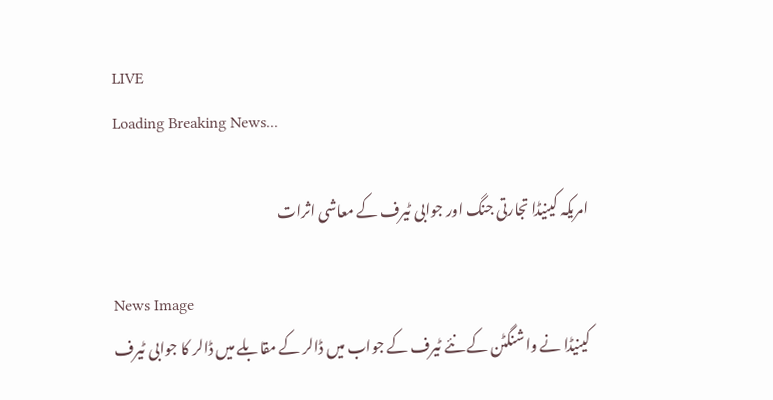LIVE
Loading Breaking News...

امریکہ کینیڈا تجارتی جنگ اور جوابی ٹیرف کے معاشی اثرات

News Image
کینیڈا نے واشنگٹن کے نئے ٹیرف کے جواب میں ڈالر کے مقابلے میں ڈالر کا جوابی ٹیرف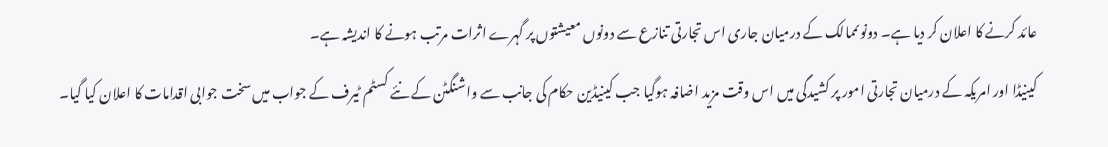عائد کرنے کا اعلان کر دیا ہے۔ دونوںممالک کے درمیان جاری اس تجارتی تنازع سے دونوں معیشتوں پر گہرے اثرات مرتب ہونے کا اندیشہ ہے۔
کینیڈا اور امریکہ کے درمیان تجارتی امور پر کشیدگی میں اس وقت مزید اضافہ ہوگیا جب کینیڈین حکام کی جانب سے واشنگٹن کے نئے کسٹم ٹیرف کے جواب میں سخت جوابی اقدامات کا اعلان کیا گیا۔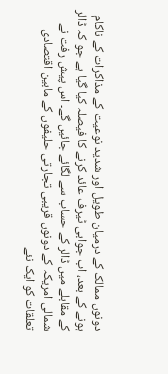دونوں ممالک کے درمیان طویل اور شدید نوعیت کے مذاکرات کے ناکام ہونے کے بعد، اب جوابی ٹیرف عائد کرنے کا فیصلہ کیا گیا ہے جو کہ ڈالر کے مقابلے میں ڈالر کے حساب سے لگائے جائیں گے۔ اس پیش رفت نے شمالی امریکہ کے دونوں قریبی تجارتی حلیفوں کے مابین اقتصادی تعلقات کو ایک نئے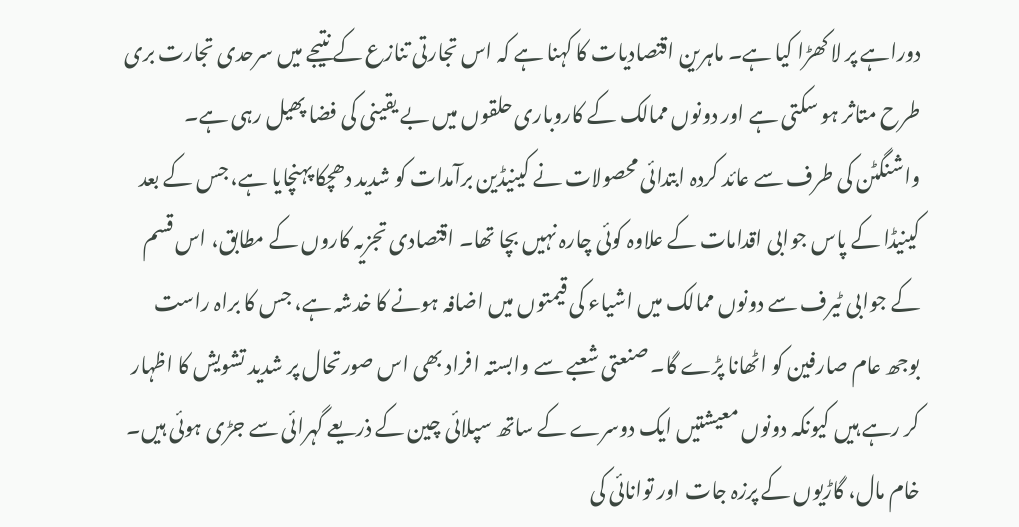دوراہے پر لا کھڑا کیا ہے۔ ماہرین اقتصادیات کا کہنا ہے کہ اس تجارتی تنازع کے نتیجے میں سرحدی تجارت بری طرح متاثر ہو سکتی ہے اور دونوں ممالک کے کاروباری حلقوں میں بے یقینی کی فضا پھیل رہی ہے۔ واشنگٹن کی طرف سے عائد کردہ ابتدائی محصولات نے کینیڈین برآمدات کو شدید دھچکا پہنچایا ہے، جس کے بعد کینیڈا کے پاس جوابی اقدامات کے علاوہ کوئی چارہ نہیں بچا تھا۔ اقتصادی تجزیہ کاروں کے مطابق، اس قسم کے جوابی ٹیرف سے دونوں ممالک میں اشیاء کی قیمتوں میں اضافہ ہونے کا خدشہ ہے، جس کا براہ راست بوجھ عام صارفین کو اٹھانا پڑے گا۔ صنعتی شعبے سے وابستہ افراد بھی اس صورتحال پر شدید تشویش کا اظہار کر رہے ہیں کیونکہ دونوں معیشتیں ایک دوسرے کے ساتھ سپلائی چین کے ذریعے گہرائی سے جڑی ہوئی ہیں۔ خام مال، گاڑیوں کے پرزہ جات اور توانائی کی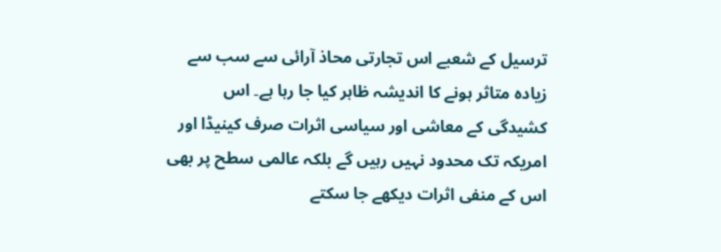ترسیل کے شعبے اس تجارتی محاذ آرائی سے سب سے زیادہ متاثر ہونے کا اندیشہ ظاہر کیا جا رہا ہے۔ اس کشیدگی کے معاشی اور سیاسی اثرات صرف کینیڈا اور امریکہ تک محدود نہیں رہیں گے بلکہ عالمی سطح پر بھی اس کے منفی اثرات دیکھے جا سکتے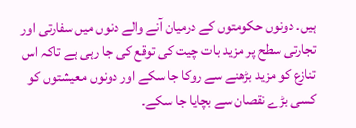ہیں۔ دونوں حکومتوں کے درمیان آنے والے دنوں میں سفارتی اور تجارتی سطح پر مزید بات چیت کی توقع کی جا رہی ہے تاکہ اس تنازع کو مزید بڑھنے سے روکا جا سکے اور دونوں معیشتوں کو کسی بڑے نقصان سے بچایا جا سکے۔